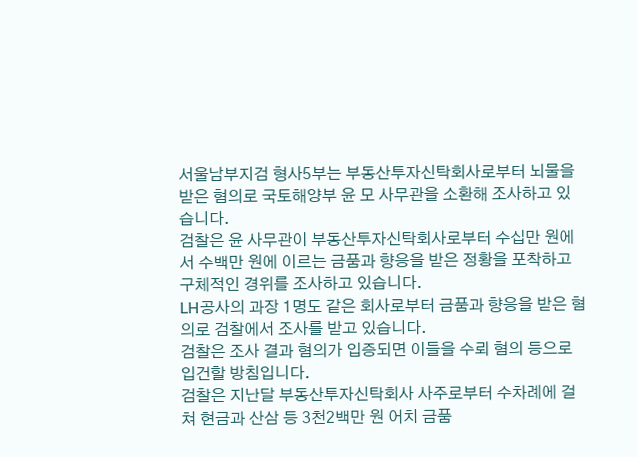서울남부지검 형사5부는 부동산투자신탁회사로부터 뇌물을 받은 혐의로 국토해양부 윤 모 사무관을 소환해 조사하고 있습니다.
검찰은 윤 사무관이 부동산투자신탁회사로부터 수십만 원에서 수백만 원에 이르는 금품과 향응을 받은 정황을 포착하고 구체적인 경위를 조사하고 있습니다.
LH공사의 과장 1명도 같은 회사로부터 금품과 향응을 받은 혐의로 검찰에서 조사를 받고 있습니다.
검찰은 조사 결과 혐의가 입증되면 이들을 수뢰 혐의 등으로 입건할 방침입니다.
검찰은 지난달 부동산투자신탁회사 사주로부터 수차례에 걸쳐 현금과 산삼 등 3천2백만 원 어치 금품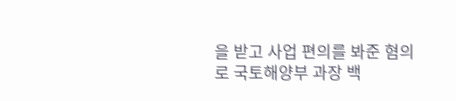을 받고 사업 편의를 봐준 혐의로 국토해양부 과장 백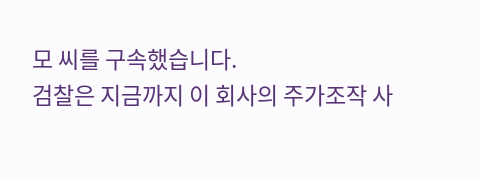모 씨를 구속했습니다.
검찰은 지금까지 이 회사의 주가조작 사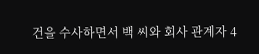건을 수사하면서 백 씨와 회사 관계자 4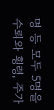명 등 모두 5명을 수뢰와 횡령, 주가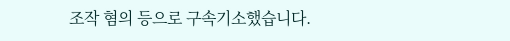조작 혐의 등으로 구속기소했습니다.